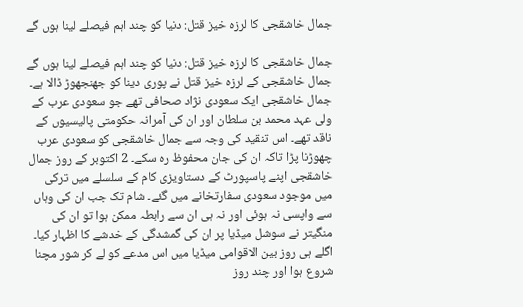جمال خاشقجی کا لرزہ خیز قتل: دنیا کو چند اہم فیصلے لینا ہوں گے

جمال خاشقجی کا لرزہ خیز قتل: دنیا کو چند اہم فیصلے لینا ہوں گے
جمال خاشقجی کے لرزہ خیز قتل نے پوری دینا کو جھنجھوڑ ڈالا ہے۔ جمال خاشقجی ایک سعودی نژاد صحافی تھے جو سعودی عرب کے ولی عہد محمد بن سلطان اور ان کی آمرانہ حکومتی پالیسیوں کے ناقد تھے۔ اس تنقید کی وجہ سے جمال خاشقجی کو سعودی عرب چھوڑنا پڑا تاکہ ان کی جان محفوظ رہ سکے۔ 2 اکتوبر کے روز جمال خاشقجی اپنے پاسپورٹ کے دستاویزی کام کے سلسلے میں ترکی میں موجود سعودی سفارتخانے میں گئے۔ شام تک جب ان کی وہاں سے واپسی نہ ہوئی اور نہ ہی ان سے رابطہ ممکن ہوا تو ان کی منگیتر نے سوشل میڈیا پر ان کی گمشدگی کے خدشے کا اظہار کیا۔ اگلے ہی روز بین الاقوامی میڈیا میں اس مدعے کو لے کر شور مچنا شروع ہوا اور چند روز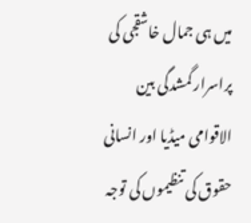میں ہی جمال خاشقجی کی پراسرار گمشدگی بین الاقوامی میڈیا اور انسانی حقوق کی تنظیموں کی توجہ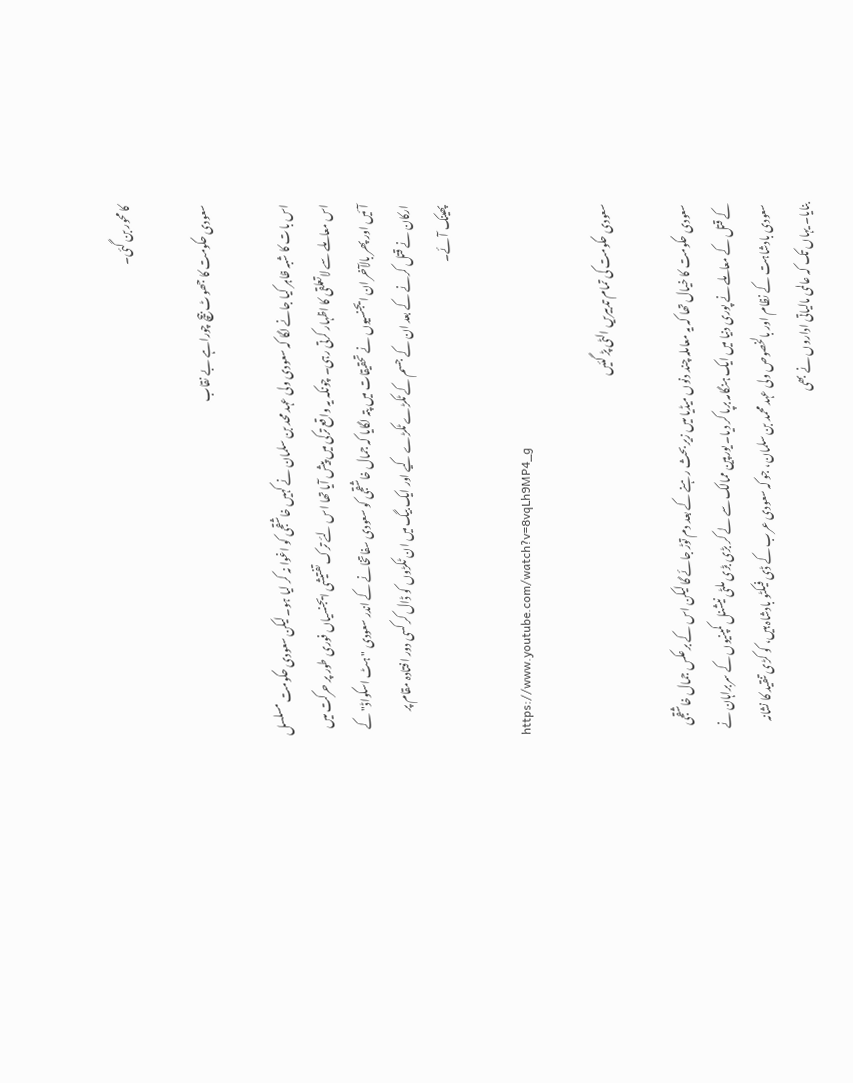کا محور بن گئی۔

سعودی حکومت کا جھوٹ بیچ چوراہے بے نقاب

اس بات کا شبہ ظاہر کیا جانے لگا کہ سعودی ولی عہد محد بن سلمان نے کہیں خاشقجی کو اغوا نہ کر لیا ہو۔ لیکن سعودی حکومت مسلسل اس معاملے سے لاتعلقی کا اظہار کرتی رہی۔ چونکہ یہ واقع ترکی میں پیش آیا تھا اس لئے ترک تفتیشی ایجنسیاں فوری طور پر حرکت میں آئیں اور پھر بالآخر ان ایجنسیوں نے تحقیقات میں پتہ لگایا کہ جمال خاشقجی کو سعودی سفاتخانے کے اندر سعودی "ہٹ اسکواڈ" کے ارکان نے قتل کرنے کے بعد ان کے جسم کے ٹکڑے ٹکڑے کیے اور ایک بیگ میں ان ٹکڑوں کو ڈال کر کسی دور افتادہ مقام پر پھینک آئے۔

https://www.youtube.com/watch?v=8vqLh9MP4_g

سعودی حکومت کی تمام تدبیریں الٹی پڑ گئیں

سعودی حکومت کا خیال تھا کہ یہ معاملہ چند دنوں میڈیا میں زیر بحث رہنے کے بعد دم توڑ جائے گا لیکن اس کے برعکس جمال خاشقجی کے قتل کے معاملے نے پوری دنیا میں ایک ہنگامہ برپا کر دیا۔ یورپین ممالک سے لے کر بڑی بڑی ملٹی نیشنل کمپنیوں کے سربراہان نے سعودی بادشاہت کے نظام اور بالخصوص ولی عہد محمد بن سلمان، جو کہ سعودی عرب کے ڈی فیکٹو بادشاہ ہیں، کو کڑی تنقید کا نشانہ بنایا۔ یہاں تک کہ عالمی مالیاتی اداروں نے بھی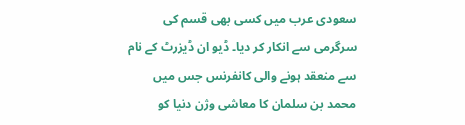سعودی عرب میں کسی بھی قسم کی سرگرمی سے انکار کر دیا۔ ڈیو ان ڈیزرٹ کے نام سے منعقد ہونے والی کانفرنس جس میں محمد بن سلمان کا معاشی وژن دنیا کو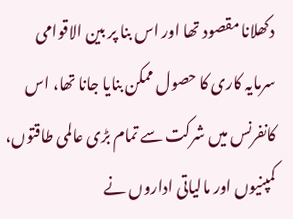دکھلانا مقصود تھا اور اس بنا پر بین الاقوامی سرمایہ کاری کا حصول ممکن بنایا جانا تھا، اس کانفرنس میں شرکت سے تمام بڑی عالمی طاقتوں، کمپنیوں اور مالیاتی اداروں نے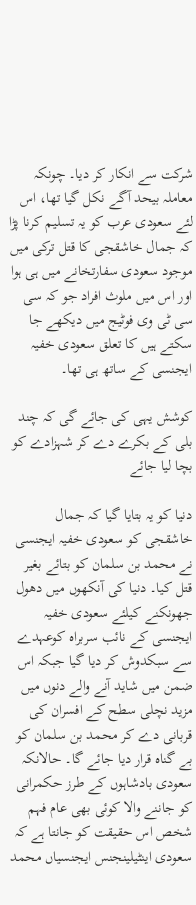شرکت سے انکار کر دیا۔ چونکہ معاملہ بیحد آگے نکل گیا تھا، اس لئے سعودی عرب کو یہ تسلیم کرنا پڑا کہ جمال خاشقجی کا قتل ترکی میں موجود سعودی سفارتخانے میں ہی ہوا اور اس میں ملوث افراد جو کہ سی سی ٹی وی فوٹیج میں دیکھے جا سکتے ہیں کا تعلق سعودی خفیہ ایجنسی کے ساتھ ہی تھا۔

کوشش یہی کی جائے گی کہ چند بلی کے بکرے دے کر شہزادے کو بچا لیا جائے

دنیا کو یہ بتایا گیا کہ جمال خاشقجی کو سعودی خفیہ ایجنسی نے محمد بن سلمان کو بتائے بغیر قتل کیا۔ دنیا کی آنکھوں میں دھول جھونکنے کیلئے سعودی خفیہ ایجنسی کے نائب سربراہ کوعہدے سے سبکدوش کر دیا گیا جبکہ اس ضمن میں شاید آنے والے دنوں میں مزید نچلی سطح کے افسران کی قربانی دے کر محمد بن سلمان کو بے گناہ قرار دیا جائے گا۔ حالانکہ سعودی بادشاہوں کے طرز حکمرانی کو جاننے والا کوئی بھی عام فہم شخص اس حقیقت کو جانتا ہے کہ سعودی اینٹیلینجنس ایجنسیاں محمد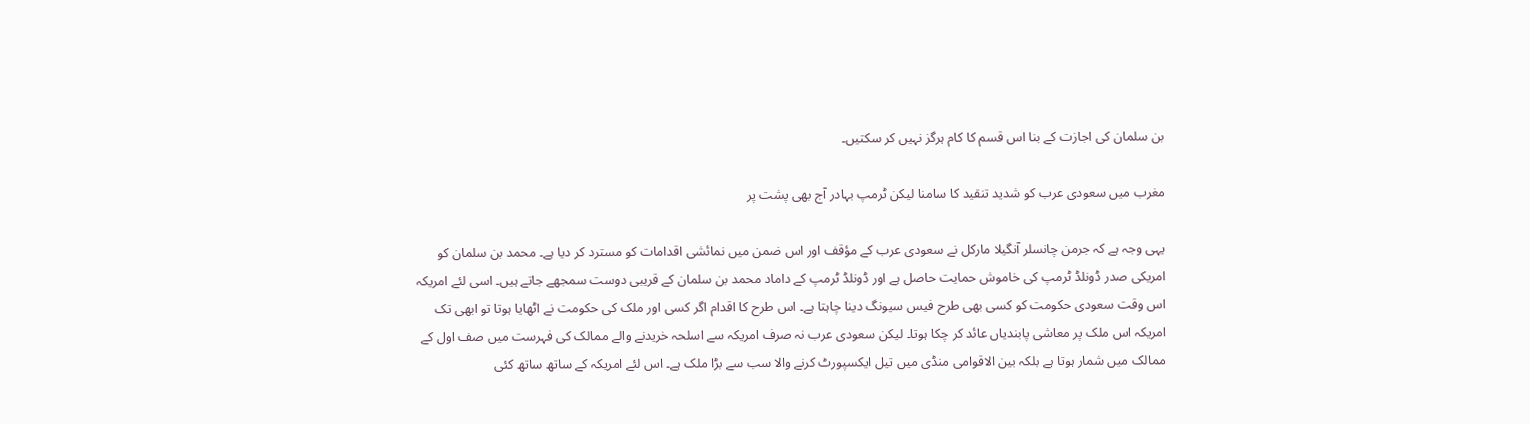بن سلمان کی اجازت کے بنا اس قسم کا کام ہرگز نہیں کر سکتیں۔

مغرب میں سعودی عرب کو شدید تنقید کا سامنا لیکن ٹرمپ بہادر آج بھی پشت پر

یہی وجہ ہے کہ جرمن چانسلر آنگیلا مارکل نے سعودی عرب کے مؤقف اور اس ضمن میں نمائشی اقدامات کو مسترد کر دیا ہے۔ محمد بن سلمان کو امریکی صدر ڈونلڈ ٹرمپ کی خاموش حمایت حاصل ہے اور ڈونلڈ ٹرمپ کے داماد محمد بن سلمان کے قریبی دوست سمجھے جاتے ہیں۔ اسی لئے امریکہ اس وقت سعودی حکومت کو کسی بھی طرح فیس سیونگ دینا چاہتا ہے۔ اس طرح کا اقدام اگر کسی اور ملک کی حکومت نے اٹھایا ہوتا تو ابھی تک امریکہ اس ملک پر معاشی پابندیاں عائد کر چکا ہوتا۔ لیکن سعودی عرب نہ صرف امریکہ سے اسلحہ خریدنے والے ممالک کی فہرست میں صف اول کے ممالک میں شمار ہوتا ہے بلکہ بین الاقوامی منڈی میں تیل ایکسپورٹ کرنے والا سب سے بڑا ملک ہے۔ اس لئے امریکہ کے ساتھ ساتھ کئی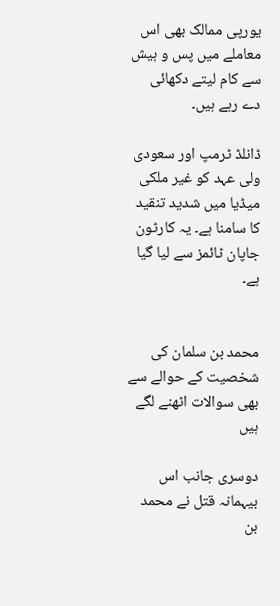یورپی ممالک بھی اس معاملے میں پس و ہیش سے کام لیتے دکھائی دے رہے ہیں۔

ڈانلڈ ٹرمپ اور سعودی ولی عہد کو غیر ملکی میڈیا میں شدید تنقید کا سامنا ہے۔ یہ کارٹون جاپان ٹائمز سے لیا گیا ہے۔


محمد بن سلمان کی شخصیت کے حوالے سے بھی سوالات اٹھنے لگے ہیں

دوسری جانب اس بیہمانہ قتل نے محمد بن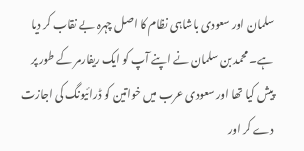سلمان اور سعودی باشاہی نظام کا اصل چہرہ بے نقاب کر دیا ہے۔ محمد بن سلمان نے اپنے آپ کو ایک ریفارمر کے طور پر پیش کیا تھا اور سعودی عرب میں خواتین کو ڈرائیونگ کی اجازت دے کر اور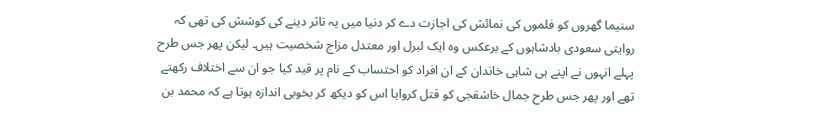سنیما گھروں کو فلموں کی نمائش کی اجازت دے کر دنیا میں یہ تاثر دینے کی کوشش کی تھی کہ روایتی سعودی بادشاہوں کے برعکس وہ ایک لبرل اور معتدل مزاج شخصیت ہیں۔ لیکن پھر جس طرح پہلے انہوں نے اپنے ہی شاہی خاندان کے ان افراد کو احتساب کے نام پر قید کیا جو ان سے اختلاف رکھتے تھے اور پھر جس طرح جمال خاشقجی کو قتل کروایا اس کو دیکھ کر بخوبی اندازہ ہوتا ہے کہ محمد بن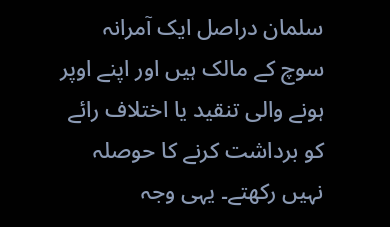سلمان دراصل ایک آمرانہ سوچ کے مالک ہیں اور اپنے اوپر ہونے والی تنقید یا اختلاف رائے کو برداشت کرنے کا حوصلہ نہیں رکھتے۔ یہی وجہ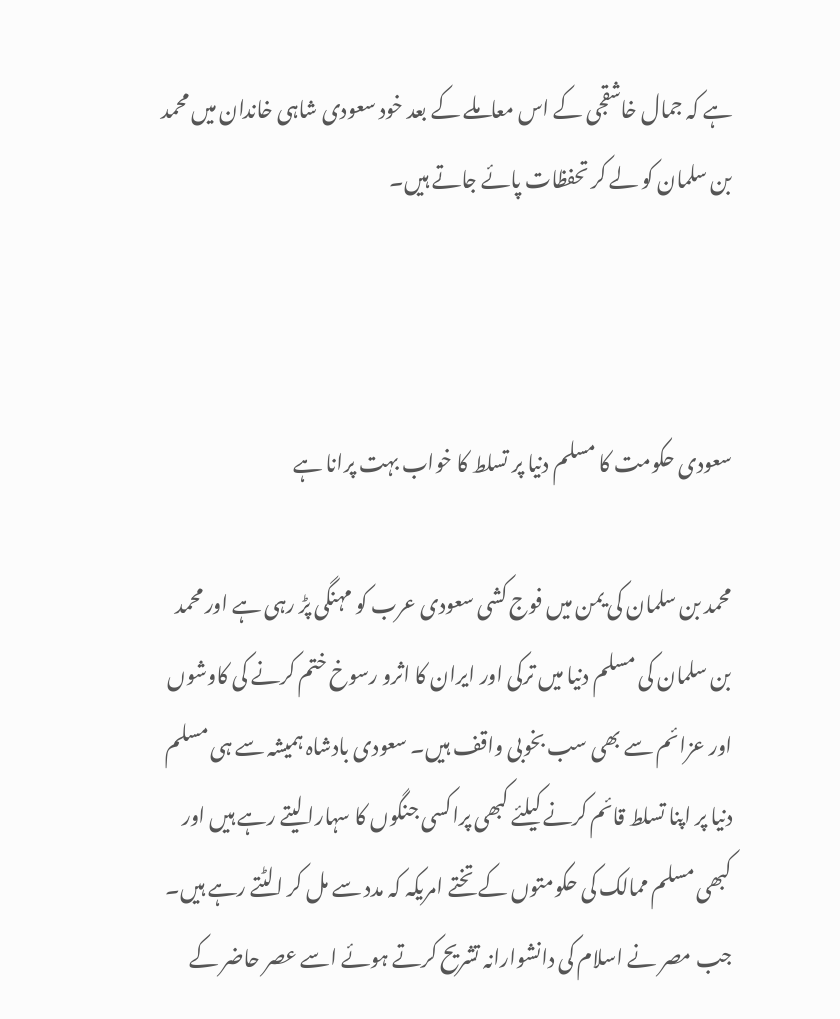ہے کہ جمال خاشقجی کے اس معاملے کے بعد خود سعودی شاہی خاندان میں محمد بن سلمان کو لے کر تحفظات پائے جاتے ہیں۔



سعودی حکومت کا مسلم دنیا پر تسلط کا خواب بہت پرانا ہے

محمد بن سلمان کی یمن میں فوج کشی سعودی عرب کو مہنگی پڑ رہی ہے اور محمد بن سلمان کی مسلم دنیا میں ترکی اور ایران کا اثرو رسوخ ختم کرنے کی کاوشوں اور عزائم سے بھی سب بخوبی واقف ہیں۔ سعودی بادشاہ ہمیشہ سے ہی مسلم دنیا پر اپنا تسلط قائم کرنے کیلئے کبھی پراکسی جنگوں کا سہارا لیتے رہے ہیں اور کبھی مسلم ممالک کی حکومتوں کے تختے امریکہ کہ مدد سے مل کر الٹتے رہے ہیں۔ جب مصر نے اسلام کی دانشوارانہ تشریح کرتے ہوئے اسے عصر حاضر کے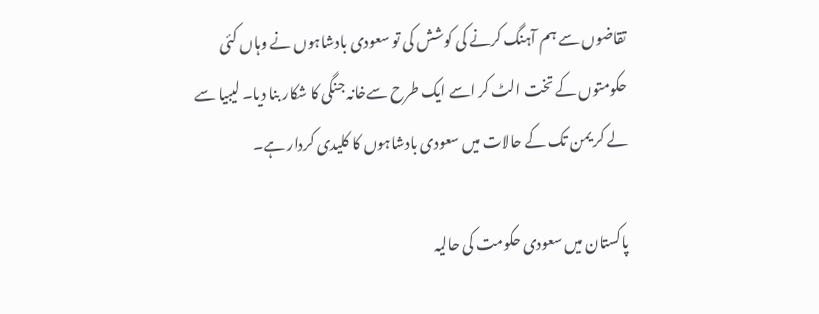تقاضوں سے ہم آہنگ کرنے کی کوشش کی تو سعودی بادشاہوں نے وہاں کئی حکومتوں کے تخت الٹ کر اسے ایک طرح سےخانہ جنگی کا شکار بنا دیا۔ لیبیا سے لے کر یمن تک کے حالات میں سعودی بادشاہوں کا کلیدی کردار ہے۔

پاکستان میں سعودی حکومت کی حالیہ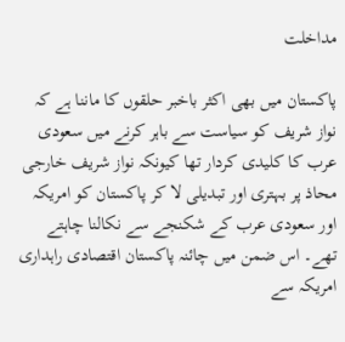مداخلت

پاکستان میں بھی اکثر باخبر حلقوں کا ماننا ہے کہ نواز شریف کو سیاست سے باہر کرنے میں سعودی عرب کا کلیدی کردار تھا کیونکہ نواز شریف خارجی محاذ پر بہتری اور تبدیلی لا کر پاکستان کو امریکہ اور سعودی عرب کے شکنجے سے نکالنا چاہتے تھے۔ اس ضمن میں چائنہ پاکستان اقتصادی راہداری امریکہ سے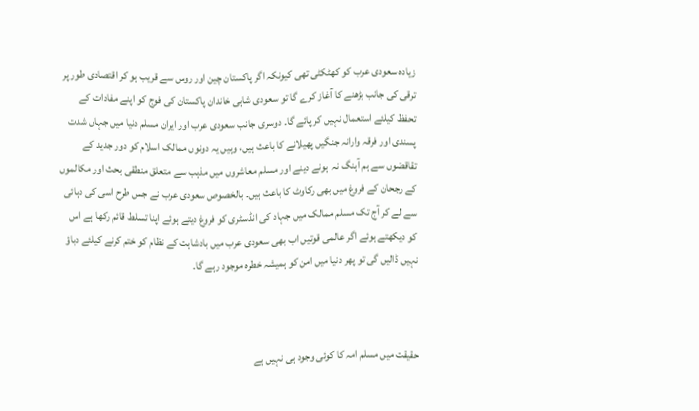زیادہ سعودی عرب کو کھٹکٹی تھی کیونکہ اگر پاکستان چین اور روس سے قریب ہو کر اقتصادی طور پر ترقی کی جانب بڑھنے کا آغاز کرے گا تو سعودی شاہی خاندان پاکستان کی فوج کو اپنے مفادات کے تحفظ کیلئے استعمال نہیں کر پائے گا۔ دوسری جانب سعودی عرب اور ایران مسلم دنیا میں جہاں شدت پسندی اور فرقہ وارانہ جنگیں پھیلانے کا باعث ہیں، وہیں یہ دونوں ممالک اسلام کو دور جدید کے تقاقضوں سے ہم آہنگ نہ  ہونے دینے اور مسلم معاشروں میں مذہب سے متعلق منطقی بحث اور مکالموں کے رجحان کے فروغ میں بھی رکاوٹ کا باعث ہیں۔ بالخصوص سعودی عرب نے جس طرح اسی کی دہائی سے لے کر آج تک مسلم ممالک میں جہاد کی انڈسٹری کو فروغ دیتے ہوئے اپنا تسلط قائم رکھا ہے اس کو دیکھتے ہوئے اگر عالمی قوتیں اب بھی سعودی عرب میں بادشاہت کے نظام کو ختم کرنے کیلئے دباؤ نہیں ڈالیں گی تو پھر دنیا میں امن کو ہمیشہ خطرہ موجود رہے گا۔



حقیقت میں مسلم امہ کا کوئی وجود ہی نہیں ہے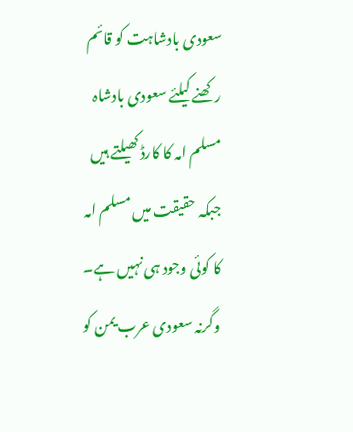سعودی بادشاہت کو قائم رکھنے کیلئے سعودی بادشاہ مسلم امہ کا کارڈ کھیلتے ہیں جبکہ حقیقت میں مسلم امہ کا کوئی وجود ہی نہیں ہے۔ وگرنہ سعودی عرب یمن کو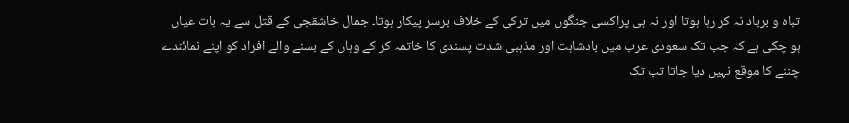تباہ و برباد نہ کر رہا ہوتا اور نہ ہی پراکسی جنگوں میں ترکی کے خلاف برسر پیکار ہوتا۔ جمال خاشقجی کے قتل سے یہ بات عیاں ہو چکی ہے کہ جب تک سعودی عرب میں بادشاہت اور مذہبی شدت پسندی کا خاتمہ کر کے وہاں کے بسنے والے افراد کو اپنے نمائندے چننے کا موقع نہیں دیا جاتا تب تک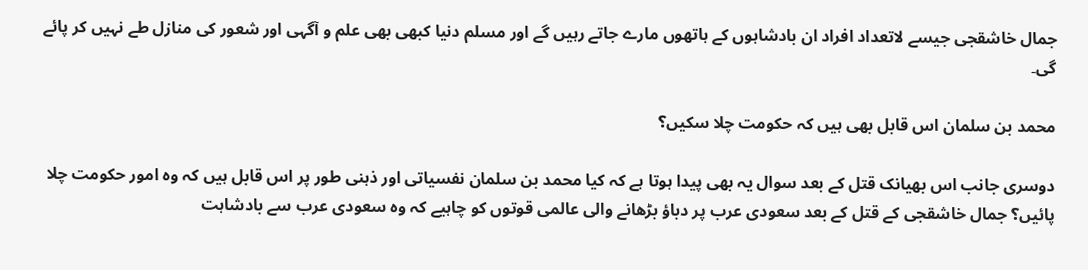جمال خاشقجی جیسے لاتعداد افراد ان بادشاہوں کے ہاتھوں مارے جاتے رہیں گے اور مسلم دنیا کبھی بھی علم و آگہی اور شعور کی منازل طے نہیں کر پائے گی۔

محمد بن سلمان اس قابل بھی ہیں کہ حکومت چلا سکیں؟

دوسری جانب اس بھیانک قتل کے بعد سوال یہ بھی پیدا ہوتا ہے کہ کیا محمد بن سلمان نفسیاتی اور ذہنی طور پر اس قابل ہیں کہ وہ امور حکومت چلا پائیں؟ جمال خاشقجی کے قتل کے بعد سعودی عرب پر دباؤ بڑھانے والی عالمی قوتوں کو چاہیے کہ وہ سعودی عرب سے بادشاہت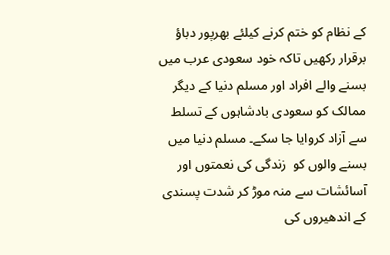کے نظام کو ختم کرنے کیلئے بھرپور دباؤ برقرار رکھیں تاکہ خود سعودی عرب میں بسنے والے افراد اور مسلم دنیا کے دیگر ممالک کو سعودی بادشاہوں کے تسلط سے آزاد کروایا جا سکے۔ مسلم دنیا میں بسنے والوں کو  زندگی کی نعمتوں اور آسائشات سے منہ موڑ کر شدت پسندی کے اندھیروں کی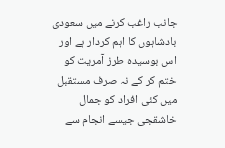جانب راغب کرنے میں سعودی بادشاہوں کا اہم کردار ہے اور اس بوسیدہ طرز آمریت کو ختم کر کے نہ صرف مستقبل میں کئی افراد کو جمال خاشقجی جیسے انجام سے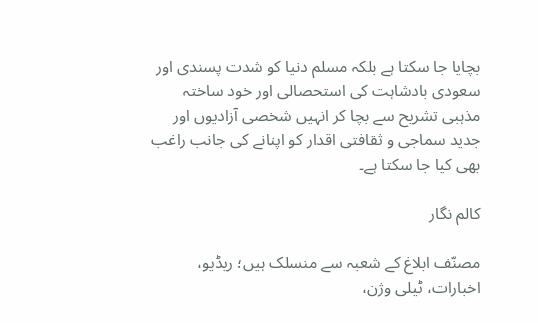بچایا جا سکتا ہے بلکہ مسلم دنیا کو شدت پسندی اور سعودی بادشاہت کی استحصالی اور خود ساختہ مذہبی تشریح سے بچا کر انہیں شخصی آزادیوں اور جدید سماجی و ثقافتی اقدار کو اپنانے کی جانب راغب بھی کیا جا سکتا ہے۔

کالم نگار

مصنّف ابلاغ کے شعبہ سے منسلک ہیں؛ ریڈیو، اخبارات، ٹیلی وژن،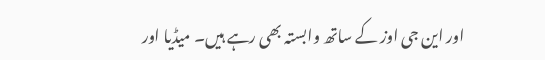اور این جی اوز کے ساتھ وابستہ بھی رہے ہیں۔ میڈیا اور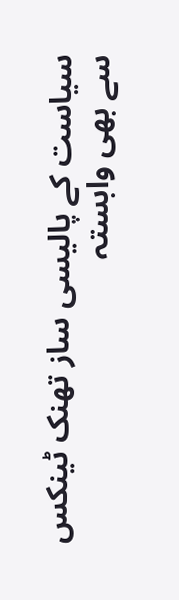سیاست کے پالیسی ساز تھنک ٹینکس سے بھی وابستہ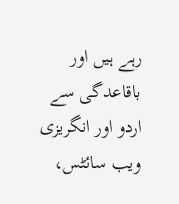رہے ہیں اور باقاعدگی سے اردو اور انگریزی ویب سائٹس،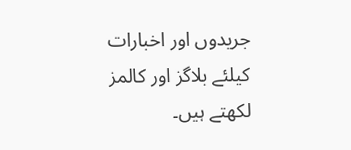جریدوں اور اخبارات کیلئے بلاگز اور کالمز لکھتے ہیں۔